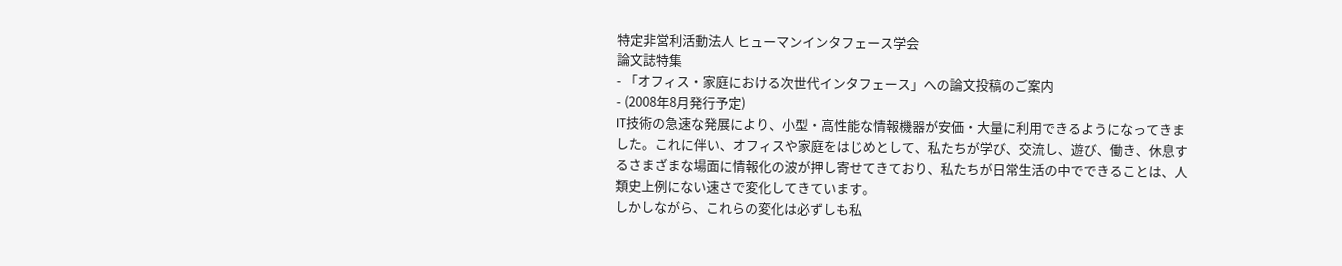特定非営利活動法人 ヒューマンインタフェース学会
論文誌特集
- 「オフィス・家庭における次世代インタフェース」への論文投稿のご案内
- (2008年8月発行予定)
IT技術の急速な発展により、小型・高性能な情報機器が安価・大量に利用できるようになってきました。これに伴い、オフィスや家庭をはじめとして、私たちが学び、交流し、遊び、働き、休息するさまざまな場面に情報化の波が押し寄せてきており、私たちが日常生活の中でできることは、人類史上例にない速さで変化してきています。
しかしながら、これらの変化は必ずしも私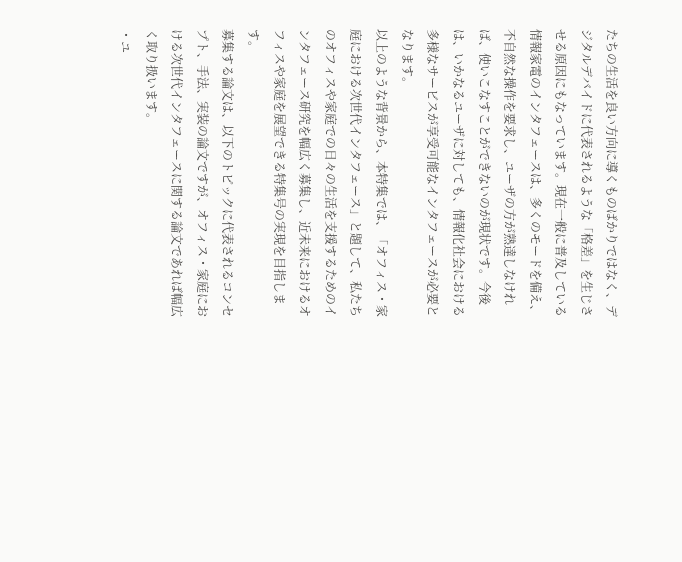たちの生活を良い方向に導くものばかりではなく、デジタルデバイドに代表されるような「格差」を生じさせる原因にもなっています。現在一般に普及している情報家電のインタフェースは、多くのモードを備え、不自然な操作を要求し、ユーザの方が熟達しなければ、使いこなすことができないのが現状です。今後は、いかなるユーザに対しても、情報化社会における多様なサービスが享受可能なインタフェースが必要となります。
以上のような背景から、本特集では、「オフィス・家庭における次世代インタフェース」と題して、私たちのオフィスや家庭での日々の生活を支援するためのインタフェース研究を幅広く募集し、近未来におけるオフィスや家庭を展望できる特集号の実現を目指します。
募集する論文は、以下のトピックに代表されるコンセプト、手法、実装の論文ですが、オフィス・家庭における次世代インタフェースに関する論文であれば幅広く取り扱います。
・ユ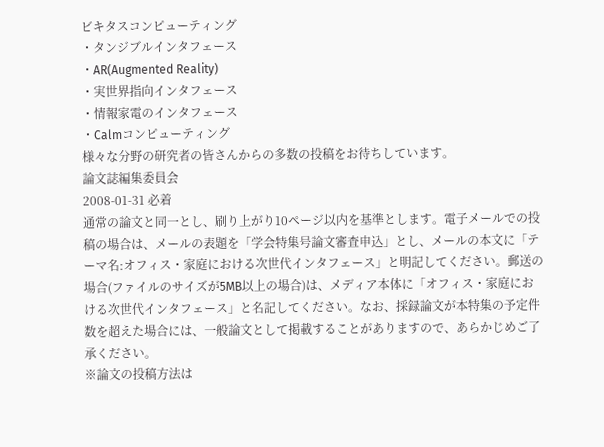ビキタスコンピューティング
・タンジブルインタフェース
・AR(Augmented Reality)
・実世界指向インタフェース
・情報家電のインタフェース
・Calmコンピューティング
様々な分野の研究者の皆さんからの多数の投稿をお待ちしています。
論文誌編集委員会
2008-01-31 必着
通常の論文と同一とし、刷り上がり10ページ以内を基準とします。電子メールでの投稿の場合は、メールの表題を「学会特集号論文審査申込」とし、メールの本文に「テーマ名:オフィス・家庭における次世代インタフェース」と明記してください。郵送の場合(ファイルのサイズが5MB以上の場合)は、メディア本体に「オフィス・家庭における次世代インタフェース」と名記してください。なお、採録論文が本特集の予定件数を超えた場合には、一般論文として掲載することがありますので、あらかじめご了承ください。
※論文の投稿方法は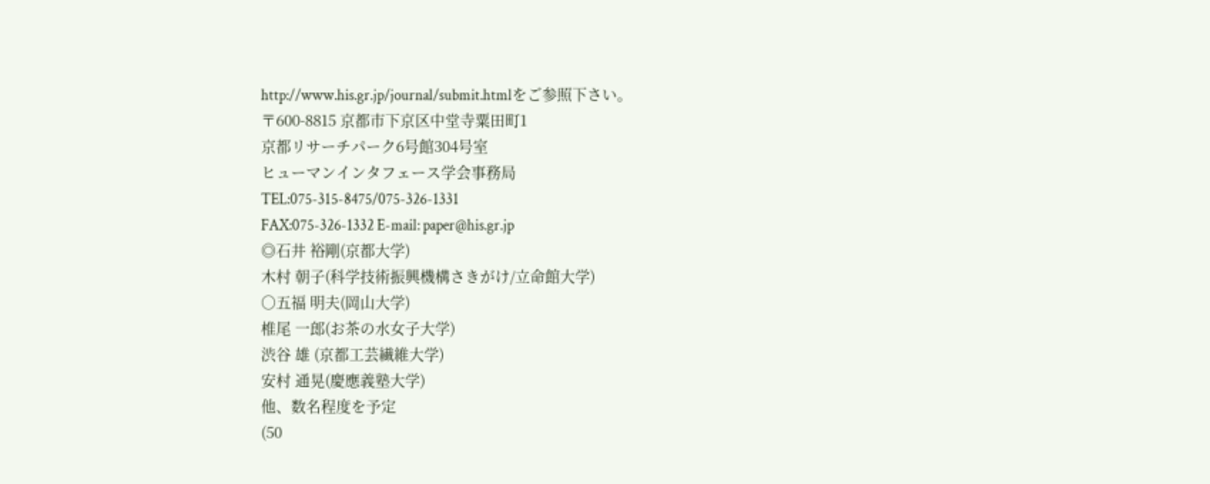http://www.his.gr.jp/journal/submit.htmlをご参照下さい。
〒600-8815 京都市下京区中堂寺粟田町1
京都リサーチパーク6号館304号室
ヒューマンインタフェース学会事務局
TEL:075-315-8475/075-326-1331
FAX:075-326-1332 E-mail: paper@his.gr.jp
◎石井 裕剛(京都大学)
木村 朝子(科学技術振興機構さきがけ/立命館大学)
○五福 明夫(岡山大学)
椎尾 一郎(お茶の水女子大学)
渋谷 雄 (京都工芸繊維大学)
安村 通晃(慶應義塾大学)
他、数名程度を予定
(50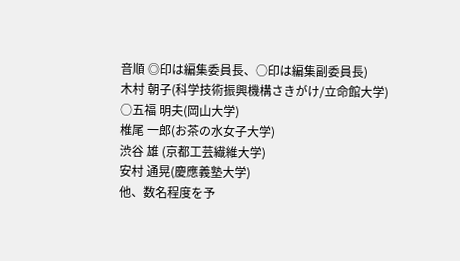音順 ◎印は編集委員長、○印は編集副委員長)
木村 朝子(科学技術振興機構さきがけ/立命館大学)
○五福 明夫(岡山大学)
椎尾 一郎(お茶の水女子大学)
渋谷 雄 (京都工芸繊維大学)
安村 通晃(慶應義塾大学)
他、数名程度を予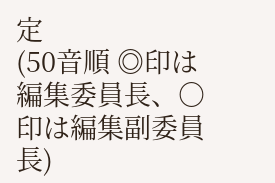定
(50音順 ◎印は編集委員長、○印は編集副委員長)